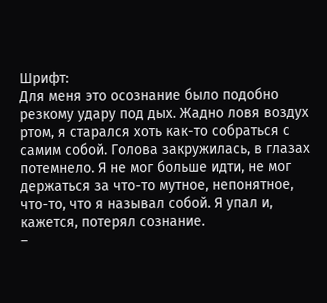Шрифт:
Для меня это осознание было подобно резкому удару под дых. Жадно ловя воздух ртом, я старался хоть как-то собраться с самим собой. Голова закружилась, в глазах потемнело. Я не мог больше идти, не мог держаться за что-то мутное, непонятное, что-то, что я называл собой. Я упал и, кажется, потерял сознание.
–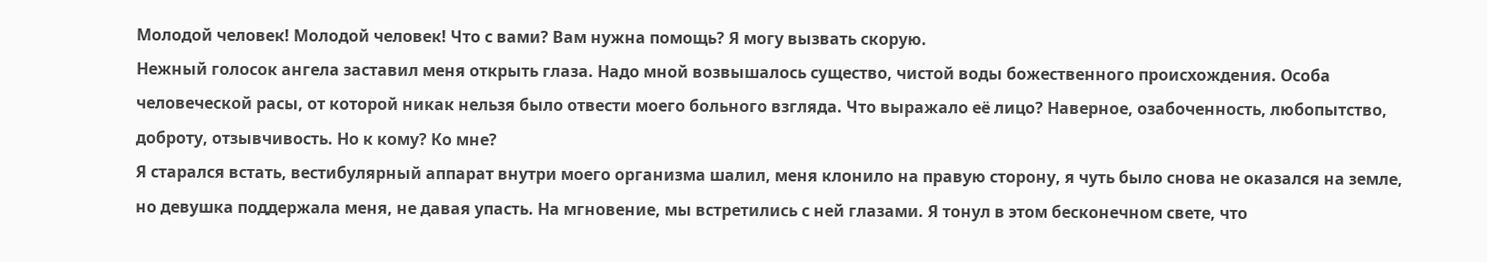Молодой человек! Молодой человек! Что с вами? Вам нужна помощь? Я могу вызвать скорую.
Нежный голосок ангела заставил меня открыть глаза. Надо мной возвышалось существо, чистой воды божественного происхождения. Особа человеческой расы, от которой никак нельзя было отвести моего больного взгляда. Что выражало её лицо? Наверное, озабоченность, любопытство, доброту, отзывчивость. Но к кому? Ко мне?
Я старался встать, вестибулярный аппарат внутри моего организма шалил, меня клонило на правую сторону, я чуть было снова не оказался на земле, но девушка поддержала меня, не давая упасть. На мгновение, мы встретились с ней глазами. Я тонул в этом бесконечном свете, что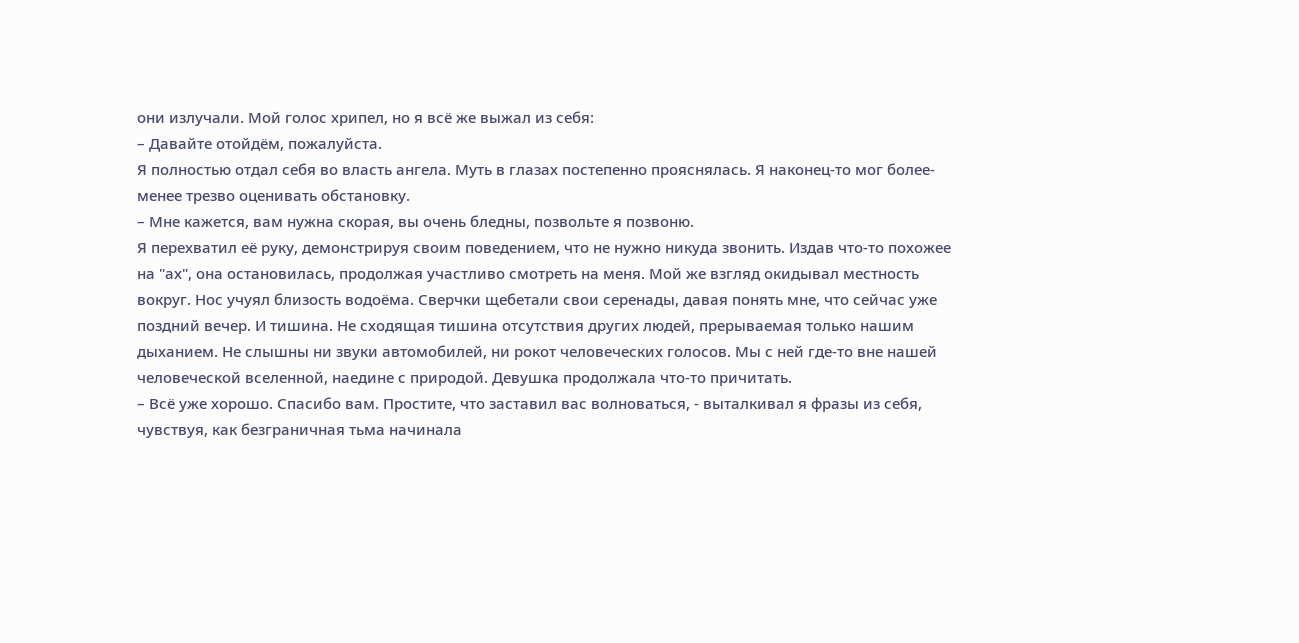они излучали. Мой голос хрипел, но я всё же выжал из себя:
– Давайте отойдём, пожалуйста.
Я полностью отдал себя во власть ангела. Муть в глазах постепенно прояснялась. Я наконец-то мог более-менее трезво оценивать обстановку.
– Мне кажется, вам нужна скорая, вы очень бледны, позвольте я позвоню.
Я перехватил её руку, демонстрируя своим поведением, что не нужно никуда звонить. Издав что-то похожее на "ах", она остановилась, продолжая участливо смотреть на меня. Мой же взгляд окидывал местность вокруг. Нос учуял близость водоёма. Сверчки щебетали свои серенады, давая понять мне, что сейчас уже поздний вечер. И тишина. Не сходящая тишина отсутствия других людей, прерываемая только нашим дыханием. Не слышны ни звуки автомобилей, ни рокот человеческих голосов. Мы с ней где-то вне нашей человеческой вселенной, наедине с природой. Девушка продолжала что-то причитать.
– Всё уже хорошо. Спасибо вам. Простите, что заставил вас волноваться, - выталкивал я фразы из себя, чувствуя, как безграничная тьма начинала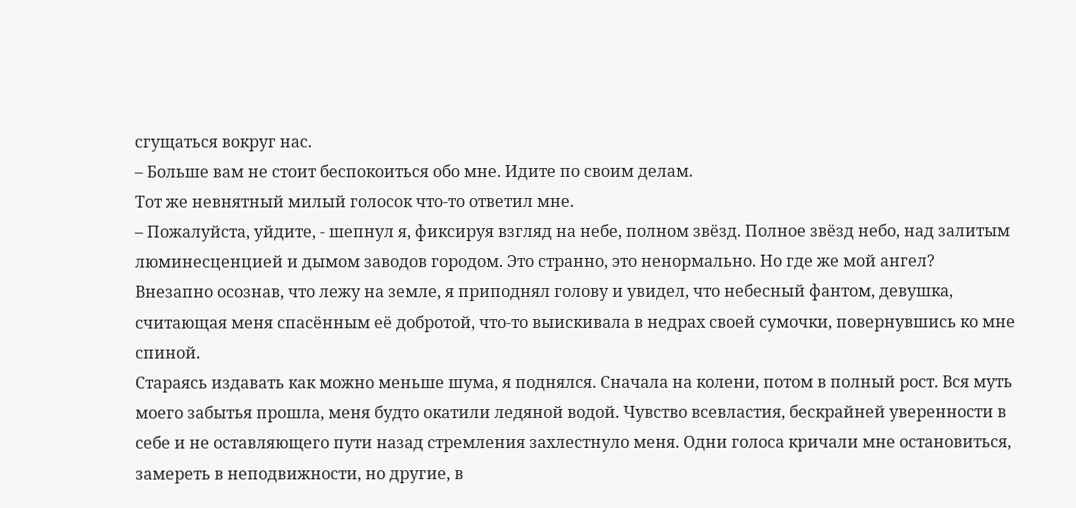сгущаться вокруг нас.
– Больше вам не стоит беспокоиться обо мне. Идите по своим делам.
Тот же невнятный милый голосок что-то ответил мне.
– Пожалуйста, уйдите, - шепнул я, фиксируя взгляд на небе, полном звёзд. Полное звёзд небо, над залитым люминесценцией и дымом заводов городом. Это странно, это ненормально. Но где же мой ангел?
Внезапно осознав, что лежу на земле, я приподнял голову и увидел, что небесный фантом, девушка, считающая меня спасённым её добротой, что-то выискивала в недрах своей сумочки, повернувшись ко мне спиной.
Стараясь издавать как можно меньше шума, я поднялся. Сначала на колени, потом в полный рост. Вся муть моего забытья прошла, меня будто окатили ледяной водой. Чувство всевластия, бескрайней уверенности в себе и не оставляющего пути назад стремления захлестнуло меня. Одни голоса кричали мне остановиться, замереть в неподвижности, но другие, в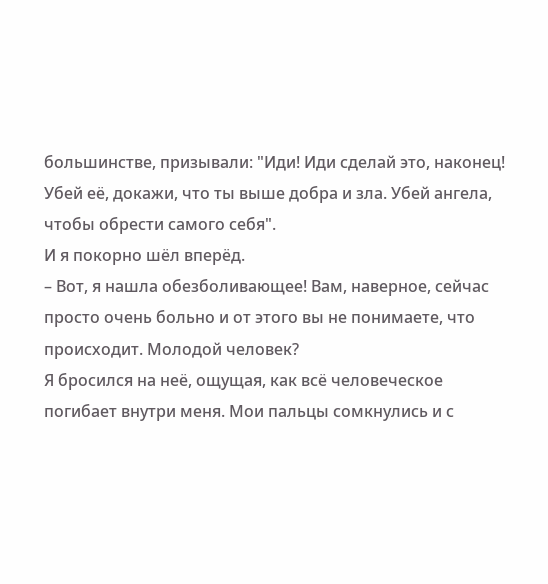большинстве, призывали: "Иди! Иди сделай это, наконец! Убей её, докажи, что ты выше добра и зла. Убей ангела, чтобы обрести самого себя".
И я покорно шёл вперёд.
– Вот, я нашла обезболивающее! Вам, наверное, сейчас просто очень больно и от этого вы не понимаете, что происходит. Молодой человек?
Я бросился на неё, ощущая, как всё человеческое погибает внутри меня. Мои пальцы сомкнулись и с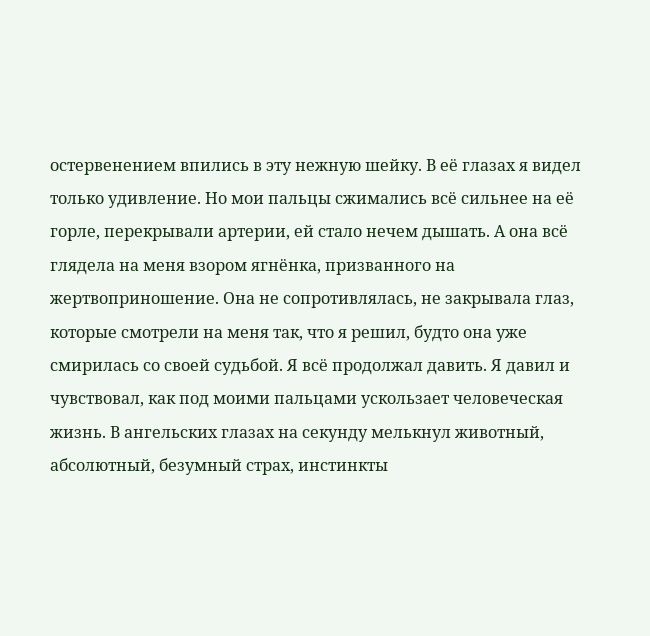остервенением впились в эту нежную шейку. В её глазах я видел только удивление. Но мои пальцы сжимались всё сильнее на её горле, перекрывали артерии, ей стало нечем дышать. А она всё глядела на меня взором ягнёнка, призванного на жертвоприношение. Она не сопротивлялась, не закрывала глаз, которые смотрели на меня так, что я решил, будто она уже смирилась со своей судьбой. Я всё продолжал давить. Я давил и чувствовал, как под моими пальцами ускользает человеческая жизнь. В ангельских глазах на секунду мелькнул животный, абсолютный, безумный страх, инстинкты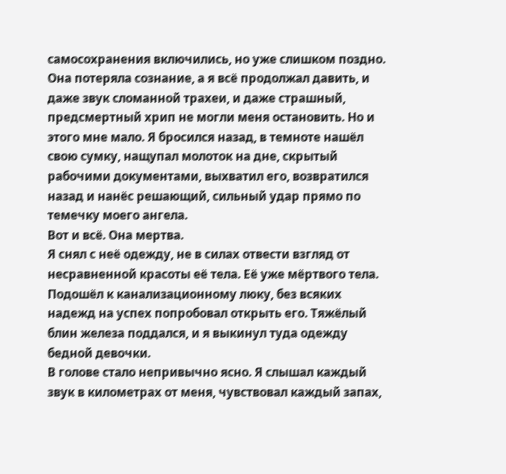самосохранения включились, но уже слишком поздно. Она потеряла сознание, а я всё продолжал давить, и даже звук сломанной трахеи, и даже страшный, предсмертный хрип не могли меня остановить. Но и этого мне мало. Я бросился назад, в темноте нашёл свою сумку, нащупал молоток на дне, скрытый рабочими документами, выхватил его, возвратился назад и нанёс решающий, сильный удар прямо по темечку моего ангела.
Вот и всё. Она мертва.
Я снял с неё одежду, не в силах отвести взгляд от несравненной красоты её тела. Её уже мёртвого тела. Подошёл к канализационному люку, без всяких надежд на успех попробовал открыть его. Тяжёлый блин железа поддался, и я выкинул туда одежду бедной девочки.
В голове стало непривычно ясно. Я слышал каждый звук в километрах от меня, чувствовал каждый запах,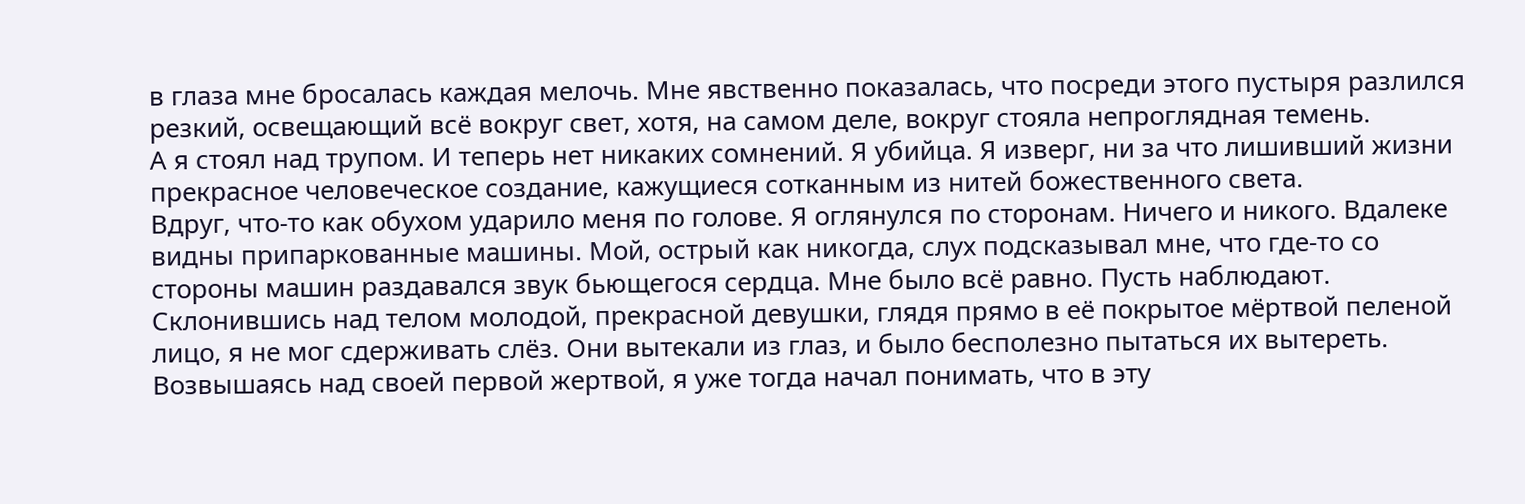в глаза мне бросалась каждая мелочь. Мне явственно показалась, что посреди этого пустыря разлился резкий, освещающий всё вокруг свет, хотя, на самом деле, вокруг стояла непроглядная темень.
А я стоял над трупом. И теперь нет никаких сомнений. Я убийца. Я изверг, ни за что лишивший жизни прекрасное человеческое создание, кажущиеся сотканным из нитей божественного света.
Вдруг, что-то как обухом ударило меня по голове. Я оглянулся по сторонам. Ничего и никого. Вдалеке видны припаркованные машины. Мой, острый как никогда, слух подсказывал мне, что где-то со стороны машин раздавался звук бьющегося сердца. Мне было всё равно. Пусть наблюдают.
Склонившись над телом молодой, прекрасной девушки, глядя прямо в её покрытое мёртвой пеленой лицо, я не мог сдерживать слёз. Они вытекали из глаз, и было бесполезно пытаться их вытереть. Возвышаясь над своей первой жертвой, я уже тогда начал понимать, что в эту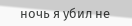ночь я убил не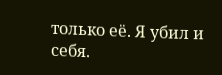только её. Я убил и себя.